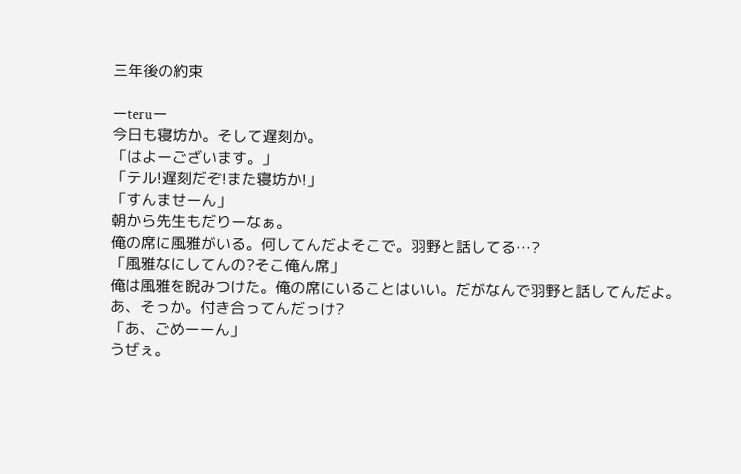三年後の約束

ーteruー
今日も寝坊か。そして遅刻か。
「はよーございます。」
「テル!遅刻だぞ!また寝坊か!」
「すんませーん」
朝から先生もだりーなぁ。
俺の席に風雅がいる。何してんだよそこで。羽野と話してる…?
「風雅なにしてんの?そこ俺ん席」
俺は風雅を睨みつけた。俺の席にいることはいい。だがなんで羽野と話してんだよ。
あ、そっか。付き合ってんだっけ?
「あ、ごめーーん」
うぜぇ。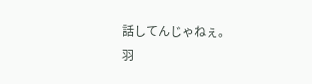話してんじゃねぇ。
羽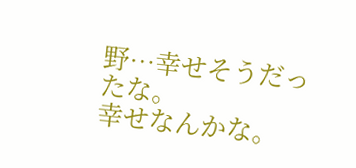野…幸せそうだったな。
幸せなんかな。